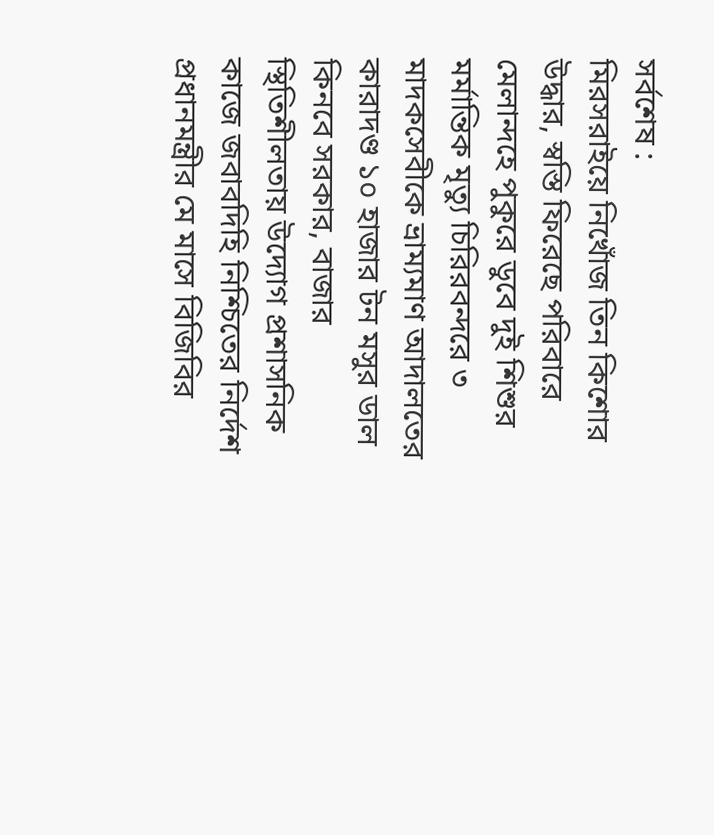সর্বশেষ :
মিরসরাইয়ে নিখোঁজ তিন কিশোর উদ্ধার, স্বস্তি ফিরেছে পরিবারে মেলান্দহে পুকুরে ডুবে দুই শিশুর মর্মান্তিক মৃত্যু চিরিরবন্দরে ৩ মাদকসেবীকে ভ্রাম্যমাণ আদালতের কারাদণ্ড ১০ হাজার টন মসুর ডাল কিনবে সরকার, বাজার স্থিতিশীলতায় উদ্যোগ প্রশাসনিক কাজে জবাবদিহি নিশ্চিতের নির্দেশ প্রধানমন্ত্রীর মে মাসে বিজিবির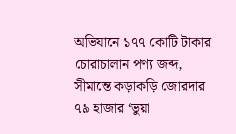অভিযানে ১৭৭ কোটি টাকার চোরাচালান পণ্য জব্দ, সীমান্তে কড়াকড়ি জোরদার ৭৯ হাজার ‘ভুয়া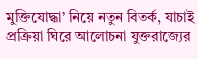মুক্তিযোদ্ধা’ নিয়ে নতুন বিতর্ক, যাচাই প্রক্রিয়া ঘিরে আলোচনা যুক্তরাজ্যের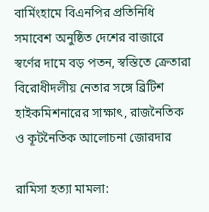বার্মিংহামে বিএনপির প্রতিনিধি সমাবেশ অনুষ্ঠিত দেশের বাজারে স্বর্ণের দামে বড় পতন, স্বস্তিতে ক্রেতারা বিরোধীদলীয় নেতার সঙ্গে ব্রিটিশ হাইকমিশনারের সাক্ষাৎ, রাজনৈতিক ও কূটনৈতিক আলোচনা জোরদার

রামিসা হত্যা মামলা: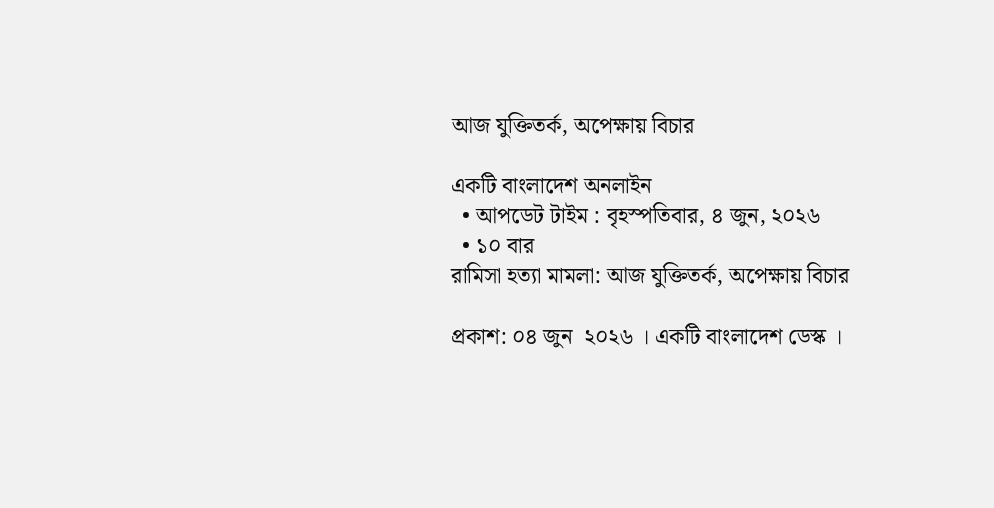আজ যুক্তিতর্ক, অপেক্ষায় বিচার

একটি বাংলাদেশ অনলাইন
  • আপডেট টাইম : বৃহস্পতিবার, ৪ জুন, ২০২৬
  • ১০ বার
রামিসা হত্যা মামলা: আজ যুক্তিতর্ক, অপেক্ষায় বিচার

প্রকাশ: ০৪ জুন  ২০২৬ । একটি বাংলাদেশ ডেস্ক ।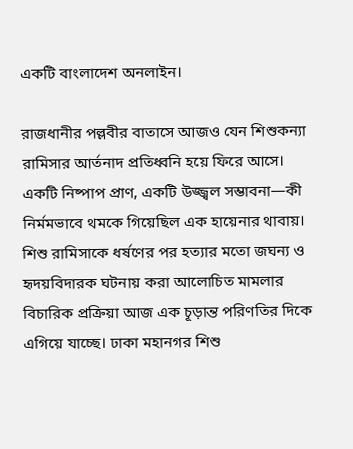একটি বাংলাদেশ অনলাইন।

রাজধানীর পল্লবীর বাতাসে আজও যেন শিশুকন্যা রামিসার আর্তনাদ প্রতিধ্বনি হয়ে ফিরে আসে। একটি নিষ্পাপ প্রাণ, একটি উজ্জ্বল সম্ভাবনা—কী নির্মমভাবে থমকে গিয়েছিল এক হায়েনার থাবায়। শিশু রামিসাকে ধর্ষণের পর হত্যার মতো জঘন্য ও হৃদয়বিদারক ঘটনায় করা আলোচিত মামলার বিচারিক প্রক্রিয়া আজ এক চূড়ান্ত পরিণতির দিকে এগিয়ে যাচ্ছে। ঢাকা মহানগর শিশু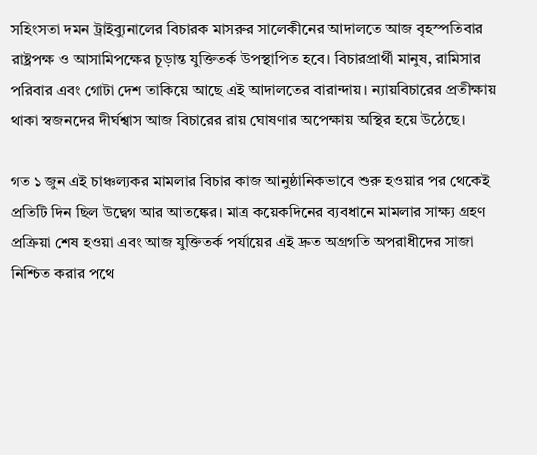সহিংসতা দমন ট্রাইব্যুনালের বিচারক মাসরুর সালেকীনের আদালতে আজ বৃহস্পতিবার রাষ্ট্রপক্ষ ও আসামিপক্ষের চূড়ান্ত যুক্তিতর্ক উপস্থাপিত হবে। বিচারপ্রার্থী মানুষ, রামিসার পরিবার এবং গোটা দেশ তাকিয়ে আছে এই আদালতের বারান্দায়। ন্যায়বিচারের প্রতীক্ষায় থাকা স্বজনদের দীর্ঘশ্বাস আজ বিচারের রায় ঘোষণার অপেক্ষায় অস্থির হয়ে উঠেছে।

গত ১ জুন এই চাঞ্চল্যকর মামলার বিচার কাজ আনুষ্ঠানিকভাবে শুরু হওয়ার পর থেকেই প্রতিটি দিন ছিল উদ্বেগ আর আতঙ্কের। মাত্র কয়েকদিনের ব্যবধানে মামলার সাক্ষ্য গ্রহণ প্রক্রিয়া শেষ হওয়া এবং আজ যুক্তিতর্ক পর্যায়ের এই দ্রুত অগ্রগতি অপরাধীদের সাজা নিশ্চিত করার পথে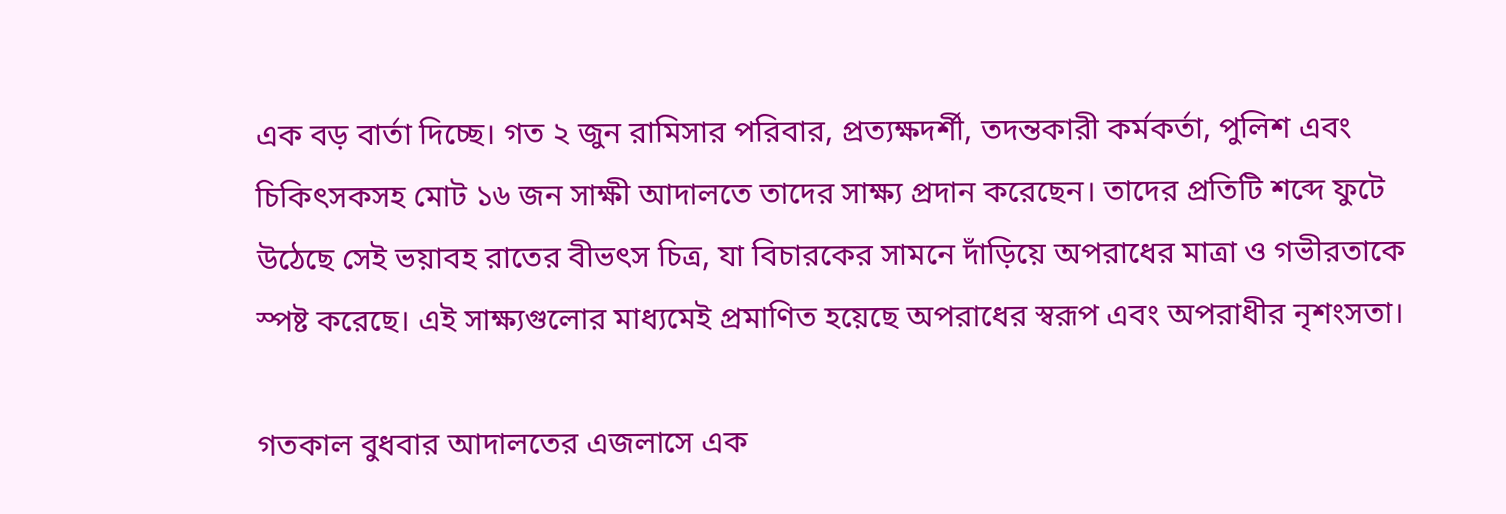এক বড় বার্তা দিচ্ছে। গত ২ জুন রামিসার পরিবার, প্রত্যক্ষদর্শী, তদন্তকারী কর্মকর্তা, পুলিশ এবং চিকিৎসকসহ মোট ১৬ জন সাক্ষী আদালতে তাদের সাক্ষ্য প্রদান করেছেন। তাদের প্রতিটি শব্দে ফুটে উঠেছে সেই ভয়াবহ রাতের বীভৎস চিত্র, যা বিচারকের সামনে দাঁড়িয়ে অপরাধের মাত্রা ও গভীরতাকে স্পষ্ট করেছে। এই সাক্ষ্যগুলোর মাধ্যমেই প্রমাণিত হয়েছে অপরাধের স্বরূপ এবং অপরাধীর নৃশংসতা।

গতকাল বুধবার আদালতের এজলাসে এক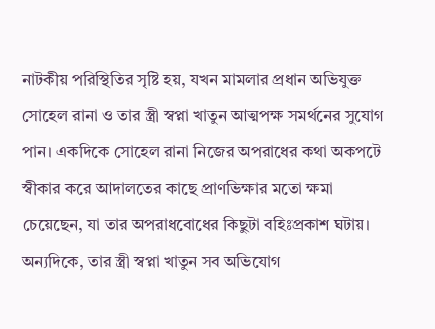নাটকীয় পরিস্থিতির সৃষ্টি হয়, যখন মামলার প্রধান অভিযুক্ত সোহেল রানা ও তার স্ত্রী স্বপ্না খাতুন আত্মপক্ষ সমর্থনের সুযোগ পান। একদিকে সোহেল রানা নিজের অপরাধের কথা অকপটে স্বীকার করে আদালতের কাছে প্রাণভিক্ষার মতো ক্ষমা চেয়েছেন, যা তার অপরাধবোধের কিছুটা বহিঃপ্রকাশ ঘটায়। অন্যদিকে, তার স্ত্রী স্বপ্না খাতুন সব অভিযোগ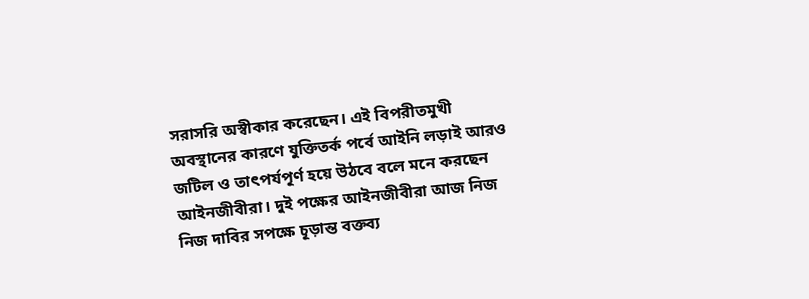সরাসরি অস্বীকার করেছেন। এই বিপরীতমুখী অবস্থানের কারণে যুক্তিতর্ক পর্বে আইনি লড়াই আরও জটিল ও তাৎপর্যপূর্ণ হয়ে উঠবে বলে মনে করছেন আইনজীবীরা। দুই পক্ষের আইনজীবীরা আজ নিজ নিজ দাবির সপক্ষে চূড়ান্ত বক্তব্য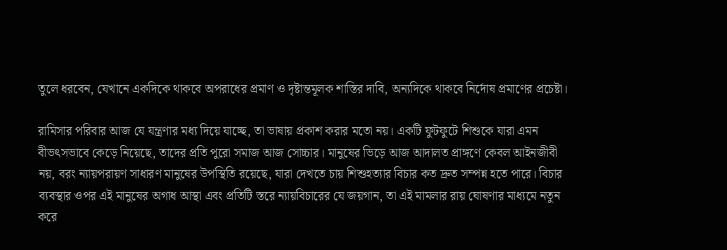তুলে ধরবেন, যেখানে একদিকে থাকবে অপরাধের প্রমাণ ও দৃষ্টান্তমূলক শাস্তির দাবি, অন্যদিকে থাকবে নির্দোষ প্রমাণের প্রচেষ্টা।

রামিসার পরিবার আজ যে যন্ত্রণার মধ্য দিয়ে যাচ্ছে, তা ভাষায় প্রকাশ করার মতো নয়। একটি ফুটফুটে শিশুকে যারা এমন বীভৎসভাবে কেড়ে নিয়েছে, তাদের প্রতি পুরো সমাজ আজ সোচ্চার। মানুষের ভিড়ে আজ আদালত প্রাঙ্গণে কেবল আইনজীবী নয়, বরং ন্যায়পরায়ণ সাধারণ মানুষের উপস্থিতি রয়েছে, যারা দেখতে চায় শিশুহত্যার বিচার কত দ্রুত সম্পন্ন হতে পারে। বিচার ব্যবস্থার ওপর এই মানুষের অগাধ আস্থা এবং প্রতিটি স্তরে ন্যায়বিচারের যে জয়গান, তা এই মামলার রায় ঘোষণার মাধ্যমে নতুন করে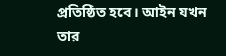প্রতিষ্ঠিত হবে। আইন যখন তার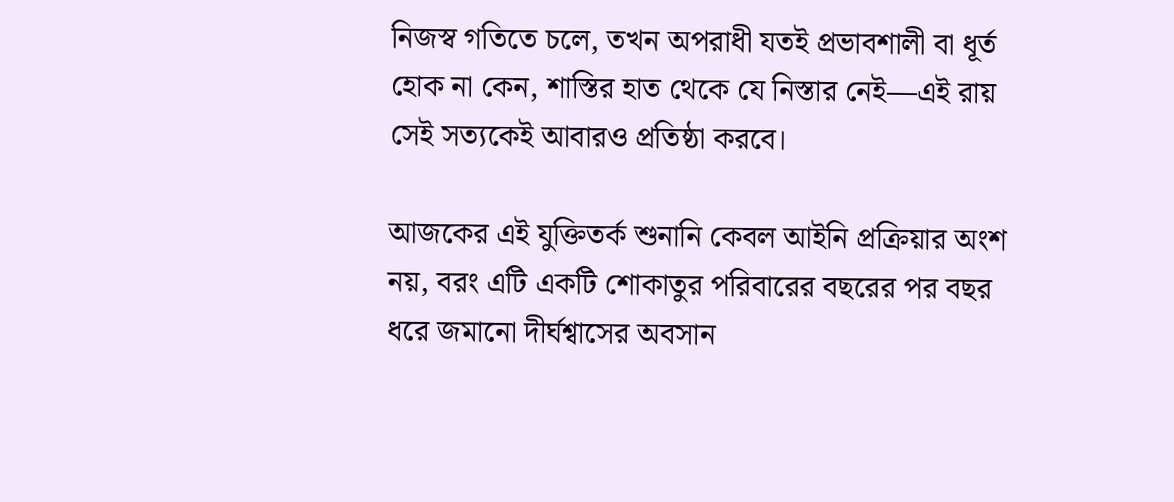নিজস্ব গতিতে চলে, তখন অপরাধী যতই প্রভাবশালী বা ধূর্ত হোক না কেন, শাস্তির হাত থেকে যে নিস্তার নেই—এই রায় সেই সত্যকেই আবারও প্রতিষ্ঠা করবে।

আজকের এই যুক্তিতর্ক শুনানি কেবল আইনি প্রক্রিয়ার অংশ নয়, বরং এটি একটি শোকাতুর পরিবারের বছরের পর বছর ধরে জমানো দীর্ঘশ্বাসের অবসান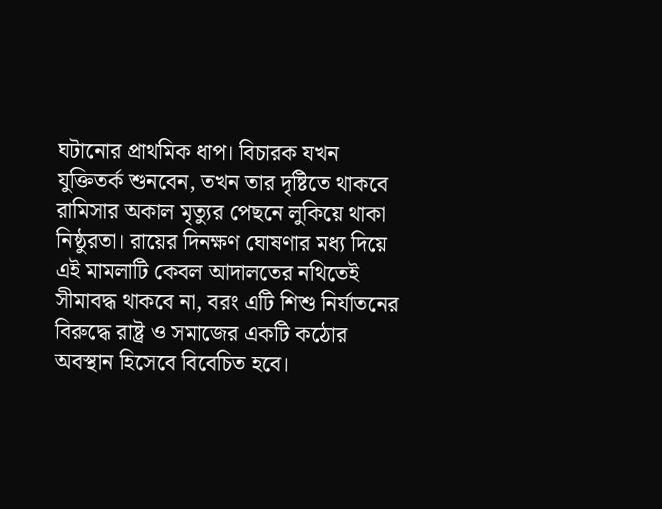ঘটানোর প্রাথমিক ধাপ। বিচারক যখন যুক্তিতর্ক শুনবেন, তখন তার দৃষ্টিতে থাকবে রামিসার অকাল মৃত্যুর পেছনে লুকিয়ে থাকা নিষ্ঠুরতা। রায়ের দিনক্ষণ ঘোষণার মধ্য দিয়ে এই মামলাটি কেবল আদালতের নথিতেই সীমাবদ্ধ থাকবে না, বরং এটি শিশু নির্যাতনের বিরুদ্ধে রাষ্ট্র ও সমাজের একটি কঠোর অবস্থান হিসেবে বিবেচিত হবে।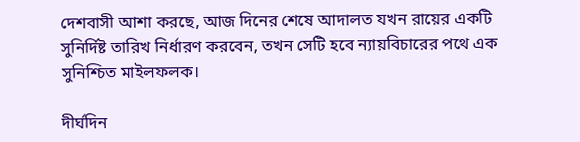দেশবাসী আশা করছে, আজ দিনের শেষে আদালত যখন রায়ের একটি সুনির্দিষ্ট তারিখ নির্ধারণ করবেন, তখন সেটি হবে ন্যায়বিচারের পথে এক সুনিশ্চিত মাইলফলক।

দীর্ঘদিন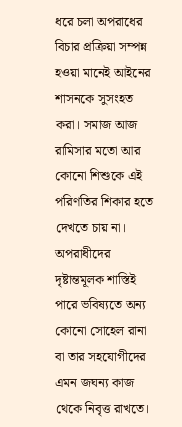ধরে চলা অপরাধের বিচার প্রক্রিয়া সম্পন্ন হওয়া মানেই আইনের শাসনকে সুসংহত করা। সমাজ আজ রামিসার মতো আর কোনো শিশুকে এই পরিণতির শিকার হতে দেখতে চায় না। অপরাধীদের দৃষ্টান্তমূলক শাস্তিই পারে ভবিষ্যতে অন্য কোনো সোহেল রানা বা তার সহযোগীদের এমন জঘন্য কাজ থেকে নিবৃত্ত রাখতে।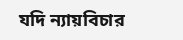যদি ন্যায়বিচার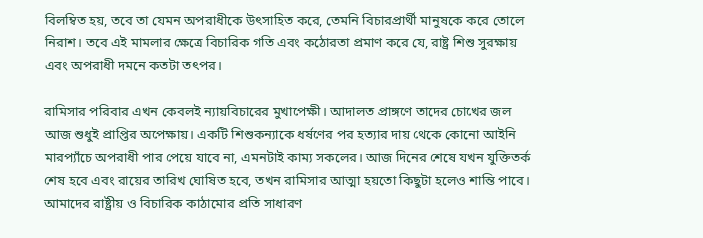বিলম্বিত হয়, তবে তা যেমন অপরাধীকে উৎসাহিত করে, তেমনি বিচারপ্রার্থী মানুষকে করে তোলে নিরাশ। তবে এই মামলার ক্ষেত্রে বিচারিক গতি এবং কঠোরতা প্রমাণ করে যে, রাষ্ট্র শিশু সুরক্ষায় এবং অপরাধী দমনে কতটা তৎপর।

রামিসার পরিবার এখন কেবলই ন্যায়বিচারের মুখাপেক্ষী। আদালত প্রাঙ্গণে তাদের চোখের জল আজ শুধুই প্রাপ্তির অপেক্ষায়। একটি শিশুকন্যাকে ধর্ষণের পর হত্যার দায় থেকে কোনো আইনি মারপ্যাঁচে অপরাধী পার পেয়ে যাবে না, এমনটাই কাম্য সকলের। আজ দিনের শেষে যখন যুক্তিতর্ক শেষ হবে এবং রায়ের তারিখ ঘোষিত হবে, তখন রামিসার আত্মা হয়তো কিছুটা হলেও শান্তি পাবে। আমাদের রাষ্ট্রীয় ও বিচারিক কাঠামোর প্রতি সাধারণ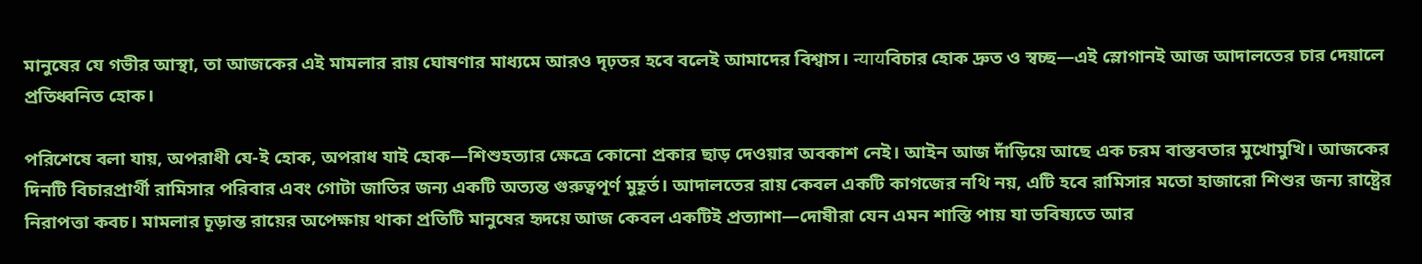মানুষের যে গভীর আস্থা, তা আজকের এই মামলার রায় ঘোষণার মাধ্যমে আরও দৃঢ়তর হবে বলেই আমাদের বিশ্বাস। न्यायবিচার হোক দ্রুত ও স্বচ্ছ—এই স্লোগানই আজ আদালতের চার দেয়ালে প্রতিধ্বনিত হোক।

পরিশেষে বলা যায়, অপরাধী যে-ই হোক, অপরাধ যাই হোক—শিশুহত্যার ক্ষেত্রে কোনো প্রকার ছাড় দেওয়ার অবকাশ নেই। আইন আজ দাঁড়িয়ে আছে এক চরম বাস্তবতার মুখোমুখি। আজকের দিনটি বিচারপ্রার্থী রামিসার পরিবার এবং গোটা জাতির জন্য একটি অত্যন্ত গুরুত্বপূর্ণ মুহূর্ত। আদালতের রায় কেবল একটি কাগজের নথি নয়, এটি হবে রামিসার মতো হাজারো শিশুর জন্য রাষ্ট্রের নিরাপত্তা কবচ। মামলার চূড়ান্ত রায়ের অপেক্ষায় থাকা প্রতিটি মানুষের হৃদয়ে আজ কেবল একটিই প্রত্যাশা—দোষীরা যেন এমন শাস্তি পায় যা ভবিষ্যতে আর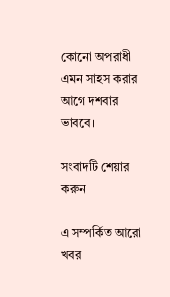কোনো অপরাধী এমন সাহস করার আগে দশবার ভাববে।

সংবাদটি শেয়ার করুন

এ সম্পর্কিত আরো খবর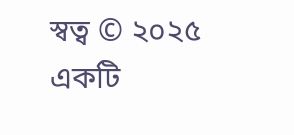স্বত্ব © ২০২৫ একটি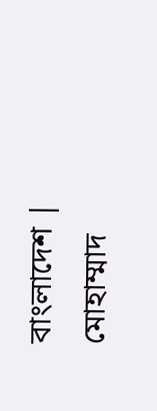বাংলাদেশ | মোহাম্মাদ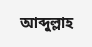আব্দুল্লাহ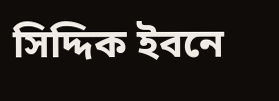সিদ্দিক ইবনে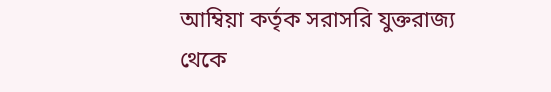আম্বিয়া কর্তৃক সরাসরি যুক্তরাজ্য থেকে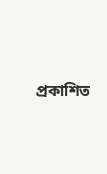প্রকাশিত